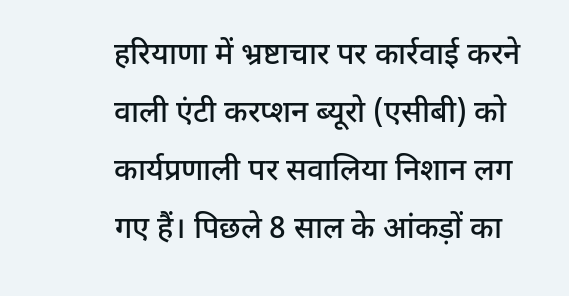हरियाणा में भ्रष्टाचार पर कार्रवाई करने वाली एंटी करप्शन ब्यूरो (एसीबी) को कार्यप्रणाली पर सवालिया निशान लग गए हैं। पिछले 8 साल के आंकड़ों का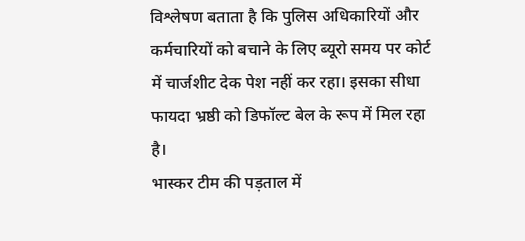विश्लेषण बताता है कि पुलिस अधिकारियों और कर्मचारियों को बचाने के लिए ब्यूरो समय पर कोर्ट में चार्जशीट देक पेश नहीं कर रहा। इसका सीधा फायदा भ्रष्ठी को डिफॉल्ट बेल के रूप में मिल रहा है।
भास्कर टीम की पड़ताल में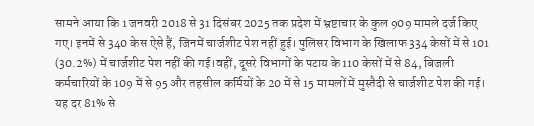सामने आया कि 1 जनवरी 2018 से 31 दिसंबर 2025 तक प्रदेश में भ्रष्टाचार के कुल 909 मामले दर्ज किए गए। इनमें से 340 केस ऐसे हैं, जिनमें चार्जशीट पेश नहीं हुई। पुलिसर विभाग के खिलाफ 334 केसों में से 101 (30.2%) में चार्जशीट पेश नहीं की गई।वहीं, दूसरे विभागों के पटाय के 110 केसों में से 84, बिजली कर्मचारियों के 109 में से 95 और तहसील कर्मियों के 20 में से 15 मामलों में मुस्तैदी से चार्जशीट पेश की गई। यह दर 81% से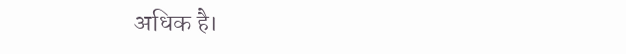अधिक है।